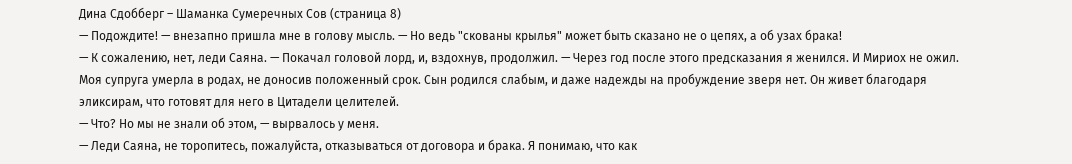Дина Сдобберг – Шаманка Сумеречных Сов (страница 8)
— Подождите! — внезапно пришла мне в голову мысль. — Но ведь "скованы крылья" может быть сказано не о цепях, а об узах брака!
— К сожалению, нет, леди Саяна. — Покачал головой лорд, и, вздохнув, продолжил. — Через год после этого предсказания я женился. И Мириох не ожил. Моя супруга умерла в родах, не доносив положенный срок. Сын родился слабым, и даже надежды на пробуждение зверя нет. Он живет благодаря эликсирам, что готовят для него в Цитадели целителей.
— Что? Но мы не знали об этом, — вырвалось у меня.
— Леди Саяна, не торопитесь, пожалуйста, отказываться от договора и брака. Я понимаю, что как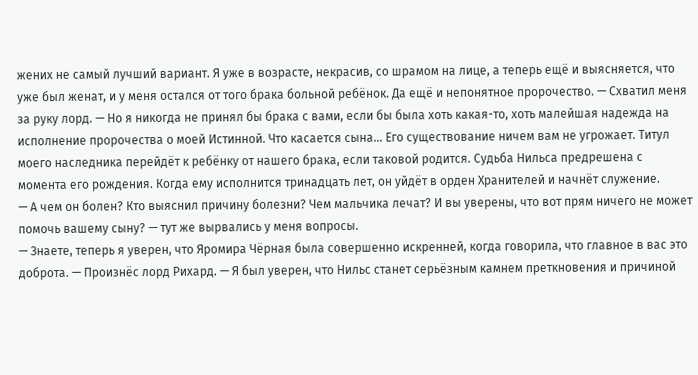жених не самый лучший вариант. Я уже в возрасте, некрасив, со шрамом на лице, а теперь ещё и выясняется, что уже был женат, и у меня остался от того брака больной ребёнок. Да ещё и непонятное пророчество. — Схватил меня за руку лорд. — Но я никогда не принял бы брака с вами, если бы была хоть какая-то, хоть малейшая надежда на исполнение пророчества о моей Истинной. Что касается сына… Его существование ничем вам не угрожает. Титул моего наследника перейдёт к ребёнку от нашего брака, если таковой родится. Судьба Нильса предрешена с момента его рождения. Когда ему исполнится тринадцать лет, он уйдёт в орден Хранителей и начнёт служение.
— А чем он болен? Кто выяснил причину болезни? Чем мальчика лечат? И вы уверены, что вот прям ничего не может помочь вашему сыну? — тут же вырвались у меня вопросы.
— Знаете, теперь я уверен, что Яромира Чёрная была совершенно искренней, когда говорила, что главное в вас это доброта. — Произнёс лорд Рихард. — Я был уверен, что Нильс станет серьёзным камнем преткновения и причиной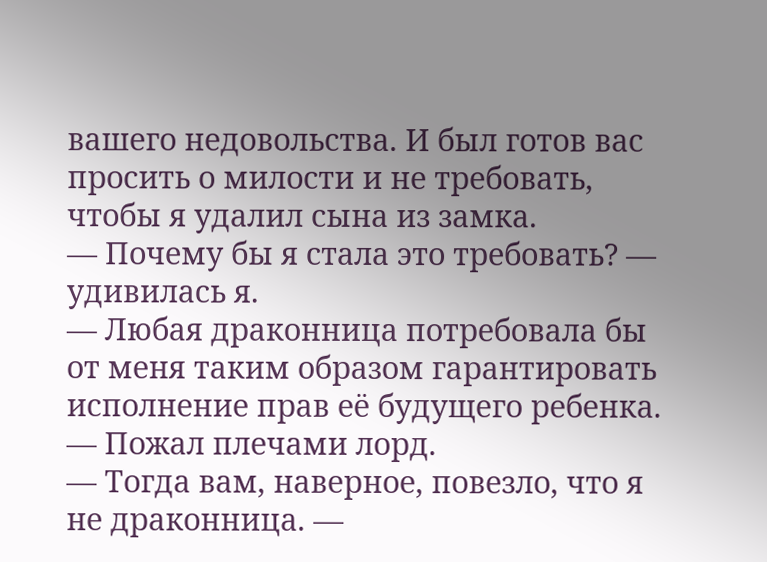вашего недовольства. И был готов вас просить о милости и не требовать, чтобы я удалил сына из замка.
— Почему бы я стала это требовать? — удивилась я.
— Любая драконница потребовала бы от меня таким образом гарантировать исполнение прав её будущего ребенка. — Пожал плечами лорд.
— Тогда вам, наверное, повезло, что я не драконница. —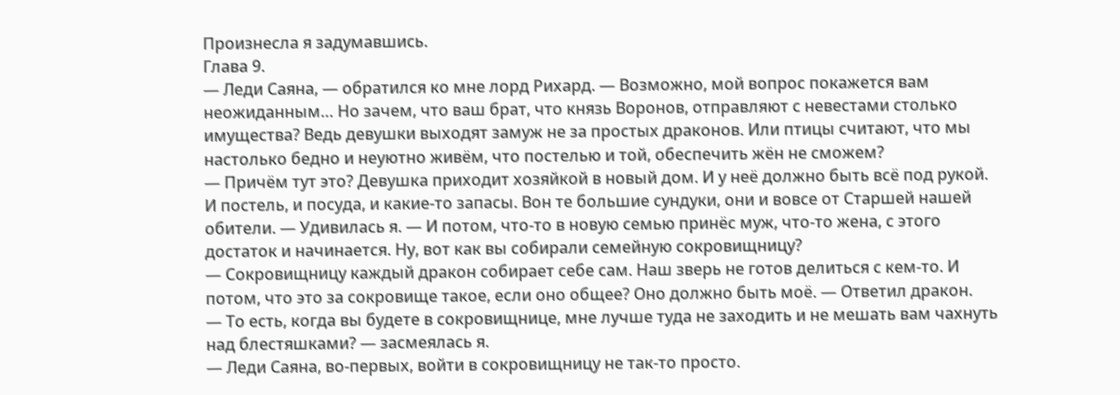Произнесла я задумавшись.
Глава 9.
— Леди Саяна, — обратился ко мне лорд Рихард. — Возможно, мой вопрос покажется вам неожиданным… Но зачем, что ваш брат, что князь Воронов, отправляют с невестами столько имущества? Ведь девушки выходят замуж не за простых драконов. Или птицы считают, что мы настолько бедно и неуютно живём, что постелью и той, обеспечить жён не сможем?
— Причём тут это? Девушка приходит хозяйкой в новый дом. И у неё должно быть всё под рукой. И постель, и посуда, и какие-то запасы. Вон те большие сундуки, они и вовсе от Старшей нашей обители. — Удивилась я. — И потом, что-то в новую семью принёс муж, что-то жена, с этого достаток и начинается. Ну, вот как вы собирали семейную сокровищницу?
— Сокровищницу каждый дракон собирает себе сам. Наш зверь не готов делиться с кем-то. И потом, что это за сокровище такое, если оно общее? Оно должно быть моё. — Ответил дракон.
— То есть, когда вы будете в сокровищнице, мне лучше туда не заходить и не мешать вам чахнуть над блестяшками? — засмеялась я.
— Леди Саяна, во-первых, войти в сокровищницу не так-то просто.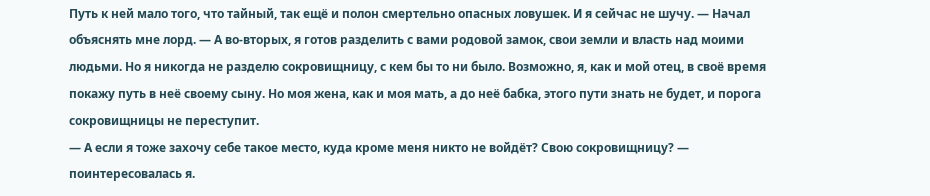Путь к ней мало того, что тайный, так ещё и полон смертельно опасных ловушек. И я сейчас не шучу. — Начал объяснять мне лорд. — А во-вторых, я готов разделить с вами родовой замок, свои земли и власть над моими людьми. Но я никогда не разделю сокровищницу, с кем бы то ни было. Возможно, я, как и мой отец, в своё время покажу путь в неё своему сыну. Но моя жена, как и моя мать, а до неё бабка, этого пути знать не будет, и порога сокровищницы не переступит.
— А если я тоже захочу себе такое место, куда кроме меня никто не войдёт? Свою сокровищницу? — поинтересовалась я.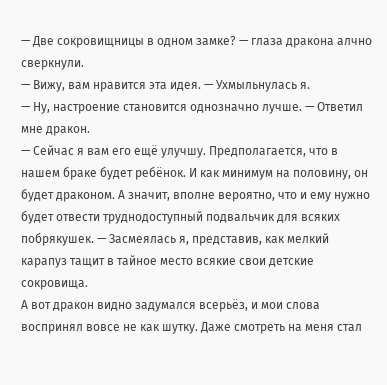— Две сокровищницы в одном замке? — глаза дракона алчно сверкнули.
— Вижу, вам нравится эта идея. — Ухмыльнулась я.
— Ну, настроение становится однозначно лучше. — Ответил мне дракон.
— Сейчас я вам его ещё улучшу. Предполагается, что в нашем браке будет ребёнок. И как минимум на половину, он будет драконом. А значит, вполне вероятно, что и ему нужно будет отвести труднодоступный подвальчик для всяких побрякушек. — Засмеялась я, представив, как мелкий карапуз тащит в тайное место всякие свои детские сокровища.
А вот дракон видно задумался всерьёз, и мои слова воспринял вовсе не как шутку. Даже смотреть на меня стал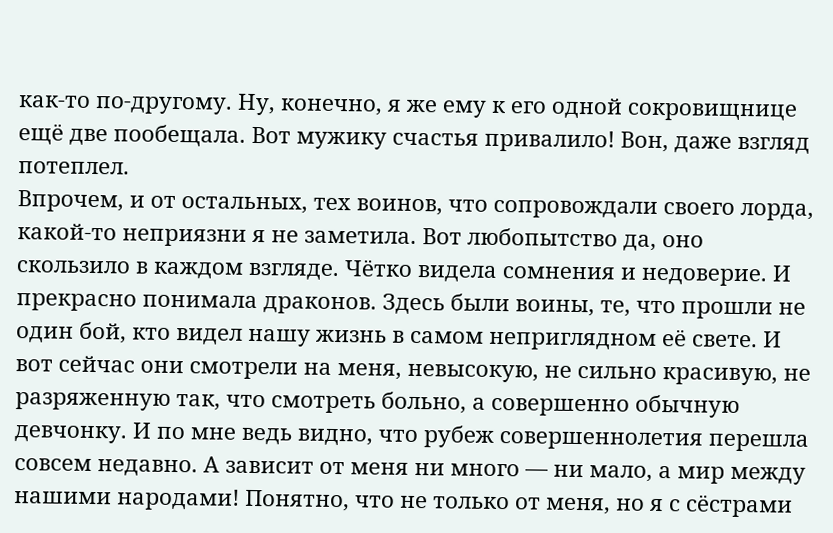как-то по-другому. Ну, конечно, я же ему к его одной сокровищнице ещё две пообещала. Вот мужику счастья привалило! Вон, даже взгляд потеплел.
Впрочем, и от остальных, тех воинов, что сопровождали своего лорда, какой-то неприязни я не заметила. Вот любопытство да, оно скользило в каждом взгляде. Чётко видела сомнения и недоверие. И прекрасно понимала драконов. Здесь были воины, те, что прошли не один бой, кто видел нашу жизнь в самом неприглядном её свете. И вот сейчас они смотрели на меня, невысокую, не сильно красивую, не разряженную так, что смотреть больно, а совершенно обычную девчонку. И по мне ведь видно, что рубеж совершеннолетия перешла совсем недавно. А зависит от меня ни много — ни мало, а мир между нашими народами! Понятно, что не только от меня, но я с сёстрами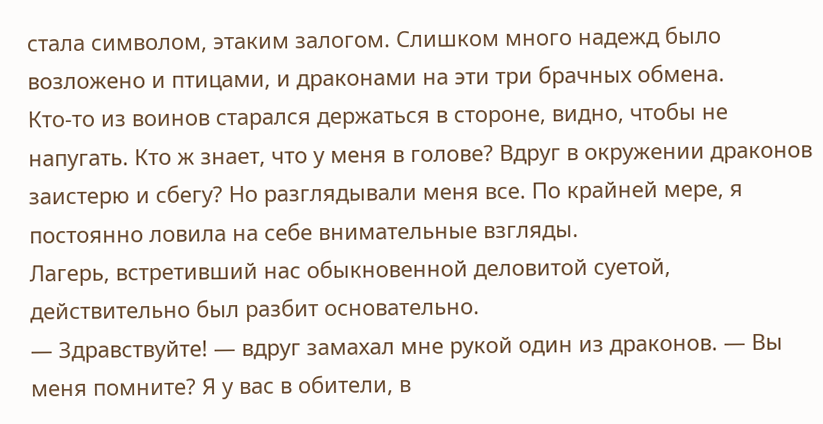стала символом, этаким залогом. Слишком много надежд было возложено и птицами, и драконами на эти три брачных обмена.
Кто-то из воинов старался держаться в стороне, видно, чтобы не напугать. Кто ж знает, что у меня в голове? Вдруг в окружении драконов заистерю и сбегу? Но разглядывали меня все. По крайней мере, я постоянно ловила на себе внимательные взгляды.
Лагерь, встретивший нас обыкновенной деловитой суетой, действительно был разбит основательно.
— Здравствуйте! — вдруг замахал мне рукой один из драконов. — Вы меня помните? Я у вас в обители, в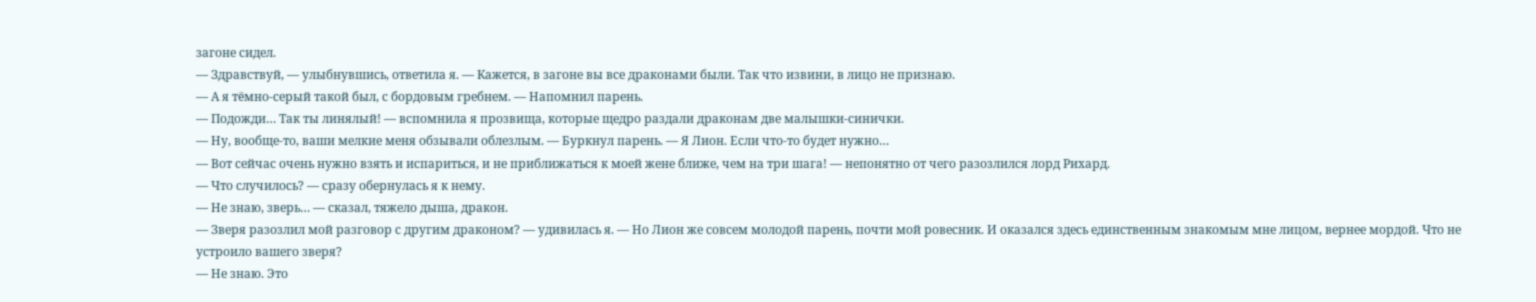загоне сидел.
— Здравствуй, — улыбнувшись, ответила я. — Кажется, в загоне вы все драконами были. Так что извини, в лицо не признаю.
— А я тëмно-серый такой был, с бордовым гребнем. — Напомнил парень.
— Подожди… Так ты линялый! — вспомнила я прозвища, которые щедро раздали драконам две малышки-синички.
— Ну, вообще-то, ваши мелкие меня обзывали облезлым. — Буркнул парень. — Я Лион. Если что-то будет нужно…
— Вот сейчас очень нужно взять и испариться, и не приближаться к моей жене ближе, чем на три шага! — непонятно от чего разозлился лорд Рихард.
— Что случилось? — сразу обернулась я к нему.
— Не знаю, зверь… — сказал, тяжело дыша, дракон.
— Зверя разозлил мой разговор с другим драконом? — удивилась я. — Но Лион же совсем молодой парень, почти мой ровесник. И оказался здесь единственным знакомым мне лицом, вернее мордой. Что не устроило вашего зверя?
— Не знаю. Это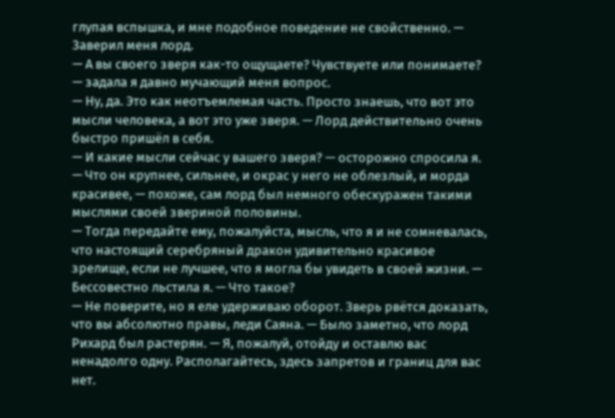глупая вспышка, и мне подобное поведение не свойственно. — Заверил меня лорд.
— А вы своего зверя как-то ощущаете? Чувствуете или понимаете? — задала я давно мучающий меня вопрос.
— Ну, да. Это как неотъемлемая часть. Просто знаешь, что вот это мысли человека, а вот это уже зверя. — Лорд действительно очень быстро пришёл в себя.
— И какие мысли сейчас у вашего зверя? — осторожно спросила я.
— Что он крупнее, сильнее, и окрас у него не облезлый, и морда красивее, — похоже, сам лорд был немного обескуражен такими мыслями своей звериной половины.
— Тогда передайте ему, пожалуйста, мысль, что я и не сомневалась, что настоящий серебряный дракон удивительно красивое зрелище, если не лучшее, что я могла бы увидеть в своей жизни. — Бессовестно льстила я. — Что такое?
— Не поверите, но я еле удерживаю оборот. Зверь рвётся доказать, что вы абсолютно правы, леди Саяна. — Было заметно, что лорд Рихард был растерян. — Я, пожалуй, отойду и оставлю вас ненадолго одну. Располагайтесь, здесь запретов и границ для вас нет.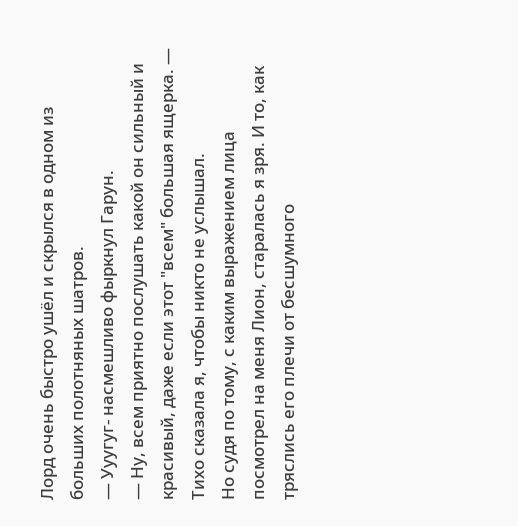Лорд очень быстро ушёл и скрылся в одном из больших полотняных шатров.
— Ууугуг- насмешливо фыркнул Гарун.
— Ну, всем приятно послушать какой он сильный и красивый, даже если этот "всем" большая ящерка. — Тихо сказала я, чтобы никто не услышал.
Но судя по тому, с каким выражением лица посмотрел на меня Лион, старалась я зря. И то, как тряслись его плечи от бесшумного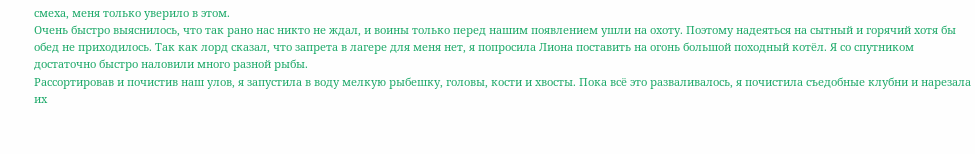смеха, меня только уверило в этом.
Очень быстро выяснилось, что так рано нас никто не ждал, и воины только перед нашим появлением ушли на охоту. Поэтому надеяться на сытный и горячий хотя бы обед не приходилось. Так как лорд сказал, что запрета в лагере для меня нет, я попросила Лиона поставить на огонь большой походный котёл. Я со спутником достаточно быстро наловили много разной рыбы.
Рассортировав и почистив наш улов, я запустила в воду мелкую рыбешку, головы, кости и хвосты. Пока всё это разваливалось, я почистила съедобные клубни и нарезала их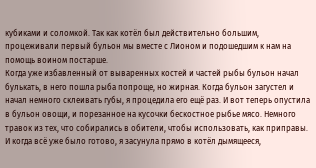кубиками и соломкой. Так как котёл был действительно большим, процеживали первый бульон мы вместе с Лионом и подошедшим к нам на помощь воином постарше.
Когда уже избавленный от вываренных костей и частей рыбы бульон начал булькать, в него пошла рыба попроще, но жирная. Когда бульон загустел и начал немного склеивать губы, я процедила его ещё раз. И вот теперь опустила в бульон овощи, и порезанное на кусочки бескостное рыбье мясо. Немного травок из тех, что собирались в обители, чтобы использовать, как приправы. И когда всё уже было готово, я засунула прямо в котёл дымящееся,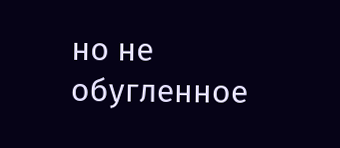но не обугленное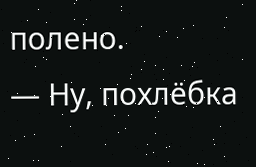полено.
— Ну, похлёбка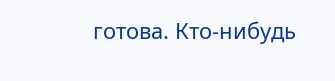готова. Кто-нибудь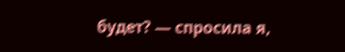будет? — спросила я,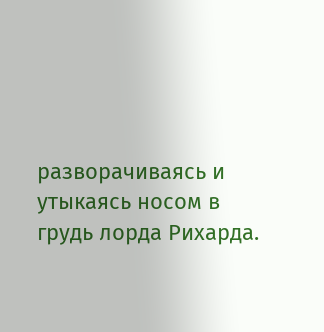разворачиваясь и утыкаясь носом в грудь лорда Рихарда.